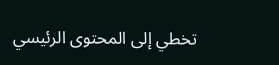تخطي إلى المحتوى الرئيسي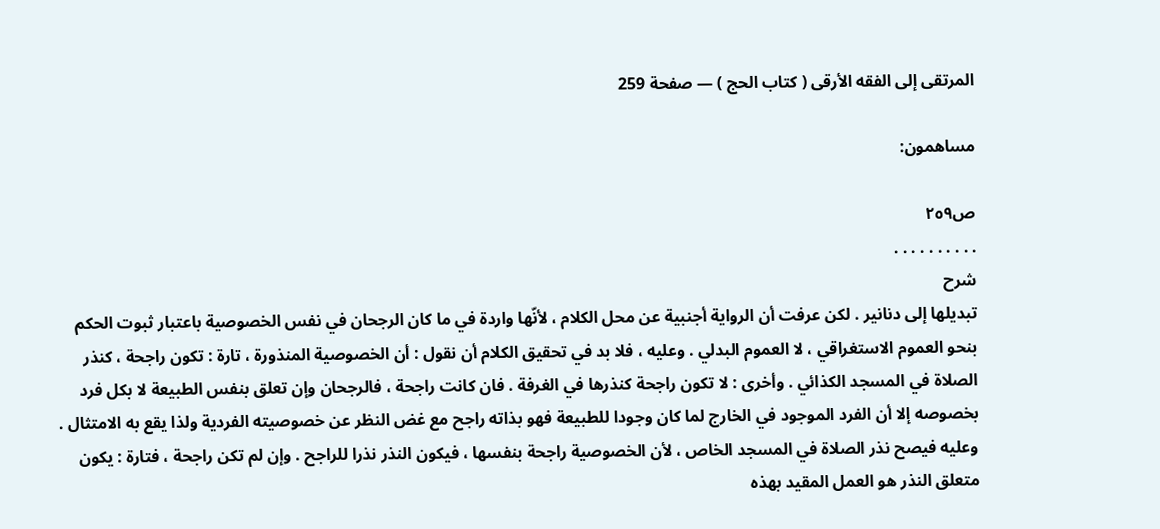المرتقى إلى الفقه الأرقى ( كتاب الحج ) — صفحة 259

مساهمون:

ص٢٥٩
. . . . . . . . . .
شرح
تبديلها إلى دنانير . لكن عرفت أن الرواية أجنبية عن محل الكلام ، لأنّها واردة في ما كان الرجحان في نفس الخصوصية باعتبار ثبوت الحكم بنحو العموم الاستغراقي ، لا العموم البدلي . وعليه ، فلا بد في تحقيق الكلام أن نقول : أن الخصوصية المنذورة ، تارة : تكون راجحة ، كنذر الصلاة في المسجد الكذائي . وأخرى : لا تكون راجحة كنذرها في الغرفة . فان كانت راجحة ، فالرجحان وإن تعلق بنفس الطبيعة لا بكل فرد بخصوصه إلا أن الفرد الموجود في الخارج لما كان وجودا للطبيعة فهو بذاته راجح مع غض النظر عن خصوصيته الفردية ولذا يقع به الامتثال . وعليه فيصح نذر الصلاة في المسجد الخاص ، لأن الخصوصية راجحة بنفسها ، فيكون النذر نذرا للراجح . وإن لم تكن راجحة ، فتارة : يكون متعلق النذر هو العمل المقيد بهذه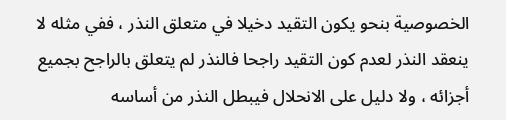الخصوصية بنحو يكون التقيد دخيلا في متعلق النذر ، ففي مثله لا ينعقد النذر لعدم كون التقيد راجحا فالنذر لم يتعلق بالراجح بجميع أجزائه ، ولا دليل على الانحلال فيبطل النذر من أساسه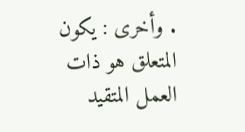. وأخرى : يكون المتعلق هو ذات العمل المتقيد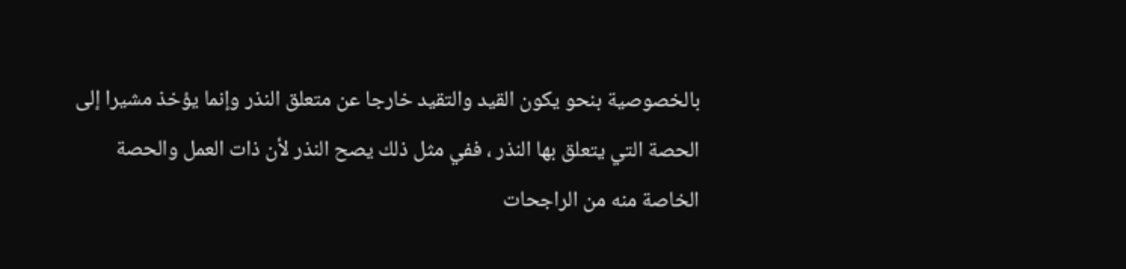بالخصوصية بنحو يكون القيد والتقيد خارجا عن متعلق النذر وإنما يؤخذ مشيرا إلى الحصة التي يتعلق بها النذر ، ففي مثل ذلك يصح النذر لأن ذات العمل والحصة الخاصة منه من الراجحات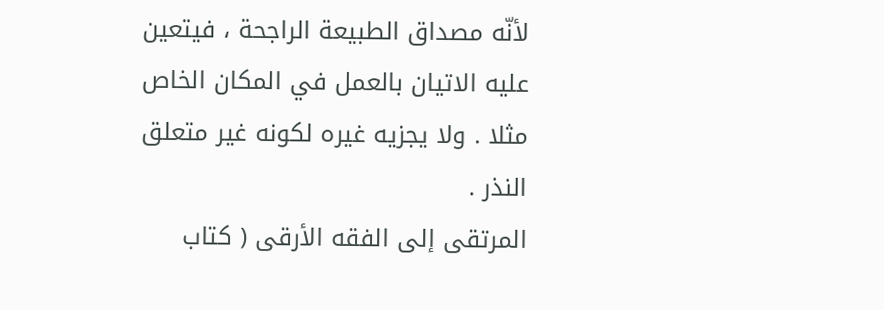لأنّه مصداق الطبيعة الراجحة ، فيتعين عليه الاتيان بالعمل في المكان الخاص مثلا . ولا يجزيه غيره لكونه غير متعلق النذر .
المرتقى إلى الفقه الأرقى ( كتاب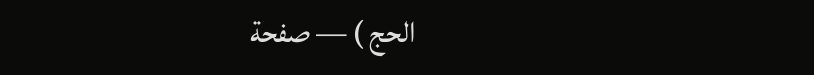الحج ) — صفحة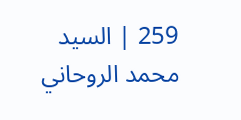259 | السيد محمد الروحاني